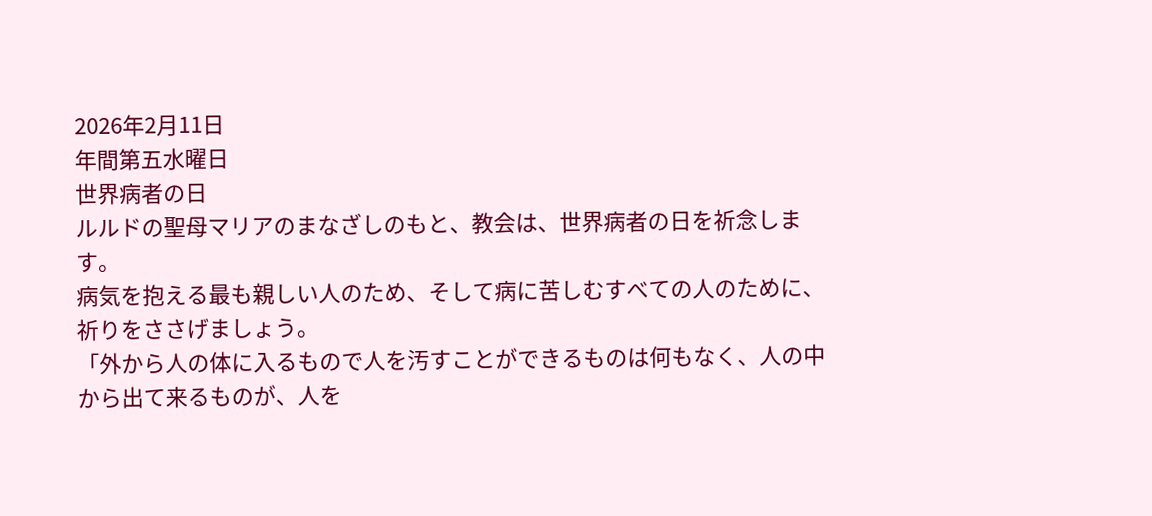2026年2月11日
年間第五水曜日
世界病者の日
ルルドの聖母マリアのまなざしのもと、教会は、世界病者の日を祈念します。
病気を抱える最も親しい人のため、そして病に苦しむすべての人のために、祈りをささげましょう。
「外から人の体に入るもので人を汚すことができるものは何もなく、人の中から出て来るものが、人を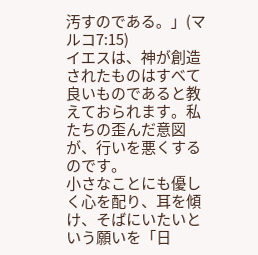汚すのである。」(マルコ7:15)
イエスは、神が創造されたものはすべて良いものであると教えておられます。私たちの歪んだ意図が、行いを悪くするのです。
小さなことにも優しく心を配り、耳を傾け、そばにいたいという願いを「日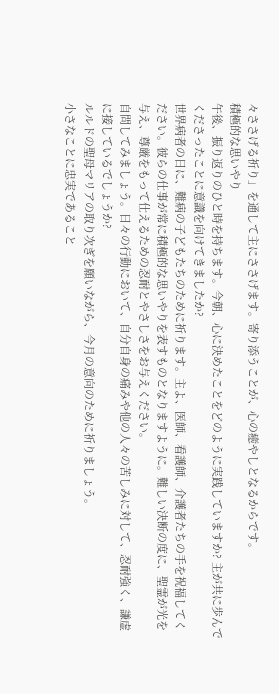々ささげる祈り」を通して主にささげます。寄り添うことが、心の癒やしとなるからです。
積極的な思いやり
午後、振り返りのひと時を持ちます。今朝、心に決めたことをどのように実践していますか? 主が共に歩んでくださったことに意識を向けてきましたか?
世界病者の日に、難病の子どもたちのために祈ります。主よ、医師、看護師、介護者たちの手を祝福してください。彼らの仕事が常に積極的な思いやりを表すものとなりますように。難しい決断の度に、聖霊が光を与え、尊厳をもって仕えるための忍耐とやさしさをお与えください。
自問してみましょう。日々の行動において、自分自身の痛みや他の人々の苦しみに対して、忍耐強く、謙虚に接しているでしょうか?
ルルドの聖母マリアの取り次ぎを願いながら、今月の意向のために祈りましょう。
小さなことに忠実であること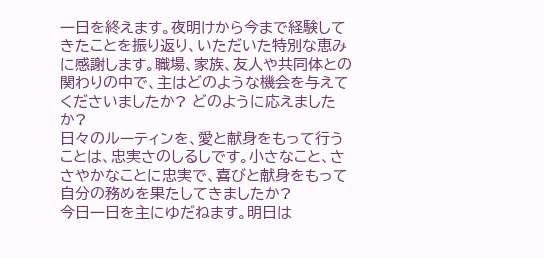一日を終えます。夜明けから今まで経験してきたことを振り返り、いただいた特別な恵みに感謝します。職場、家族、友人や共同体との関わりの中で、主はどのような機会を与えてくださいましたか? どのように応えましたか?
日々のルーティンを、愛と献身をもって行うことは、忠実さのしるしです。小さなこと、ささやかなことに忠実で、喜びと献身をもって自分の務めを果たしてきましたか?
今日一日を主にゆだねます。明日は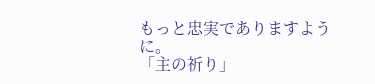もっと忠実でありますように。
「主の祈り」